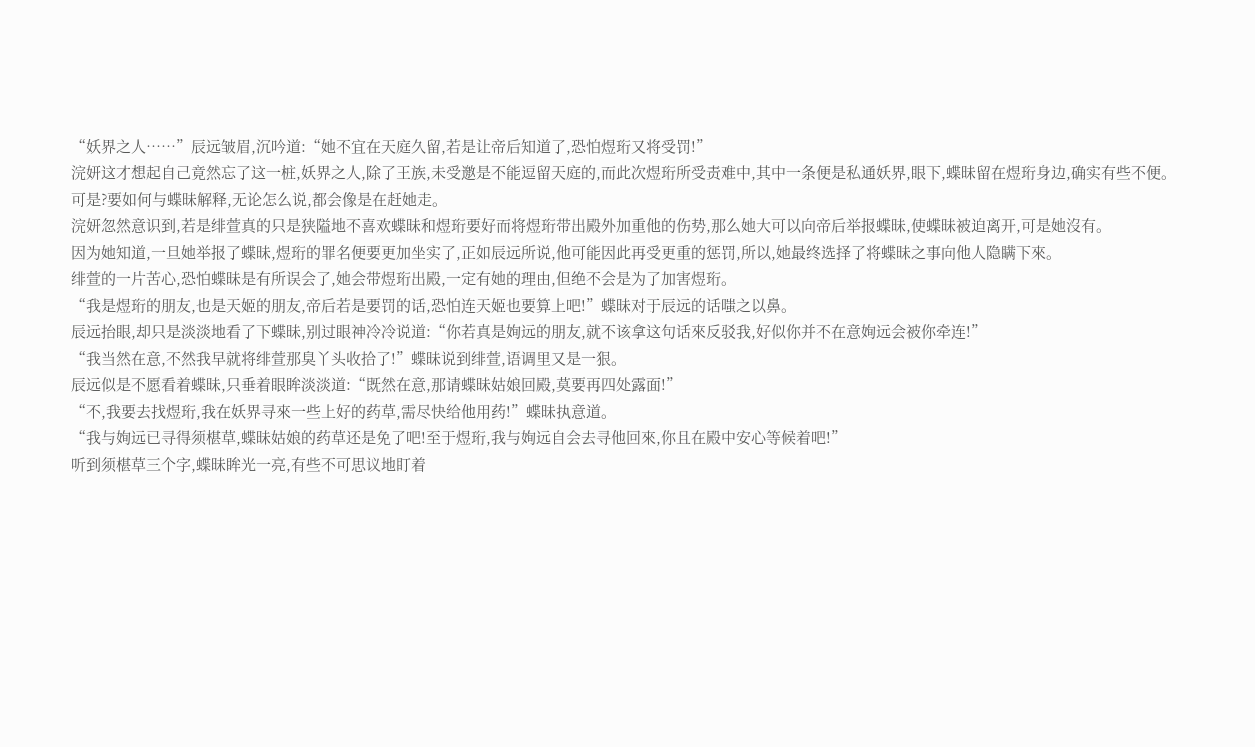“妖界之人……”辰远皱眉,沉吟道:“她不宜在天庭久留,若是让帝后知道了,恐怕煜珩又将受罚!”
浣妍这才想起自己竟然忘了这一桩,妖界之人,除了王族,未受邀是不能逗留天庭的,而此次煜珩所受责难中,其中一条便是私通妖界,眼下,蝶昧留在煜珩身边,确实有些不便。
可是?要如何与蝶昧解释,无论怎么说,都会像是在赶她走。
浣妍忽然意识到,若是绯萱真的只是狭隘地不喜欢蝶昧和煜珩要好而将煜珩带出殿外加重他的伤势,那么她大可以向帝后举报蝶昧,使蝶昧被迫离开,可是她沒有。
因为她知道,一旦她举报了蝶昧,煜珩的罪名便要更加坐实了,正如辰远所说,他可能因此再受更重的惩罚,所以,她最终选择了将蝶昧之事向他人隐瞒下來。
绯萱的一片苦心,恐怕蝶昧是有所误会了,她会带煜珩出殿,一定有她的理由,但绝不会是为了加害煜珩。
“我是煜珩的朋友,也是天姬的朋友,帝后若是要罚的话,恐怕连天姬也要算上吧!”蝶昧对于辰远的话嗤之以鼻。
辰远抬眼,却只是淡淡地看了下蝶昧,别过眼神冷冷说道:“你若真是姰远的朋友,就不该拿这句话來反驳我,好似你并不在意姰远会被你牵连!”
“我当然在意,不然我早就将绯萱那臭丫头收拾了!”蝶昧说到绯萱,语调里又是一狠。
辰远似是不愿看着蝶昧,只垂着眼眸淡淡道:“既然在意,那请蝶昧姑娘回殿,莫要再四处露面!”
“不,我要去找煜珩,我在妖界寻來一些上好的药草,需尽快给他用药!”蝶昧执意道。
“我与姰远已寻得须椹草,蝶昧姑娘的药草还是免了吧!至于煜珩,我与姰远自会去寻他回來,你且在殿中安心等候着吧!”
听到须椹草三个字,蝶昧眸光一亮,有些不可思议地盯着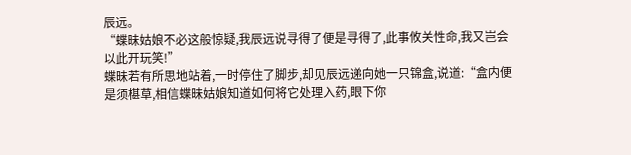辰远。
“蝶昧姑娘不必这般惊疑,我辰远说寻得了便是寻得了,此事攸关性命,我又岂会以此开玩笑!”
蝶昧若有所思地站着,一时停住了脚步,却见辰远递向她一只锦盒,说道:“盒内便是须椹草,相信蝶昧姑娘知道如何将它处理入药,眼下你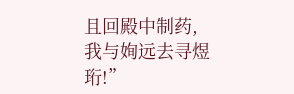且回殿中制药,我与姰远去寻煜珩!”